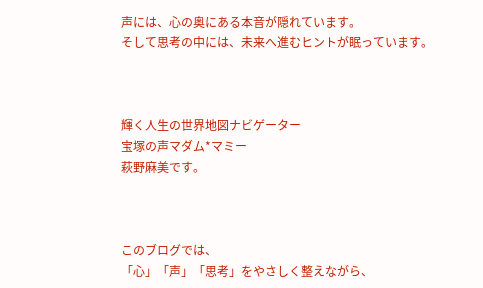声には、心の奥にある本音が隠れています。
そして思考の中には、未来へ進むヒントが眠っています。



輝く人生の世界地図ナビゲーター
宝塚の声マダム*マミー
萩野麻美です。



このブログでは、
「心」「声」「思考」をやさしく整えながら、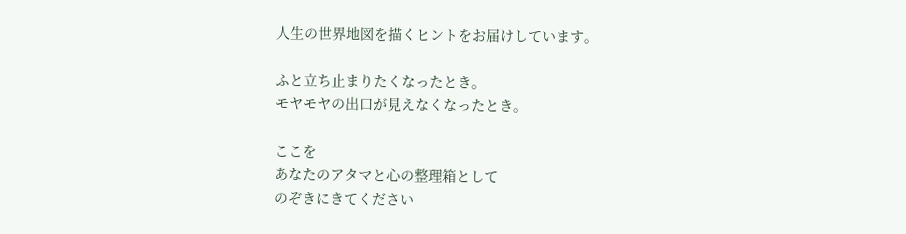人生の世界地図を描くヒントをお届けしています。

ふと立ち止まりたくなったとき。
モヤモヤの出口が見えなくなったとき。

ここを
あなたのアタマと心の整理箱として
のぞきにきてください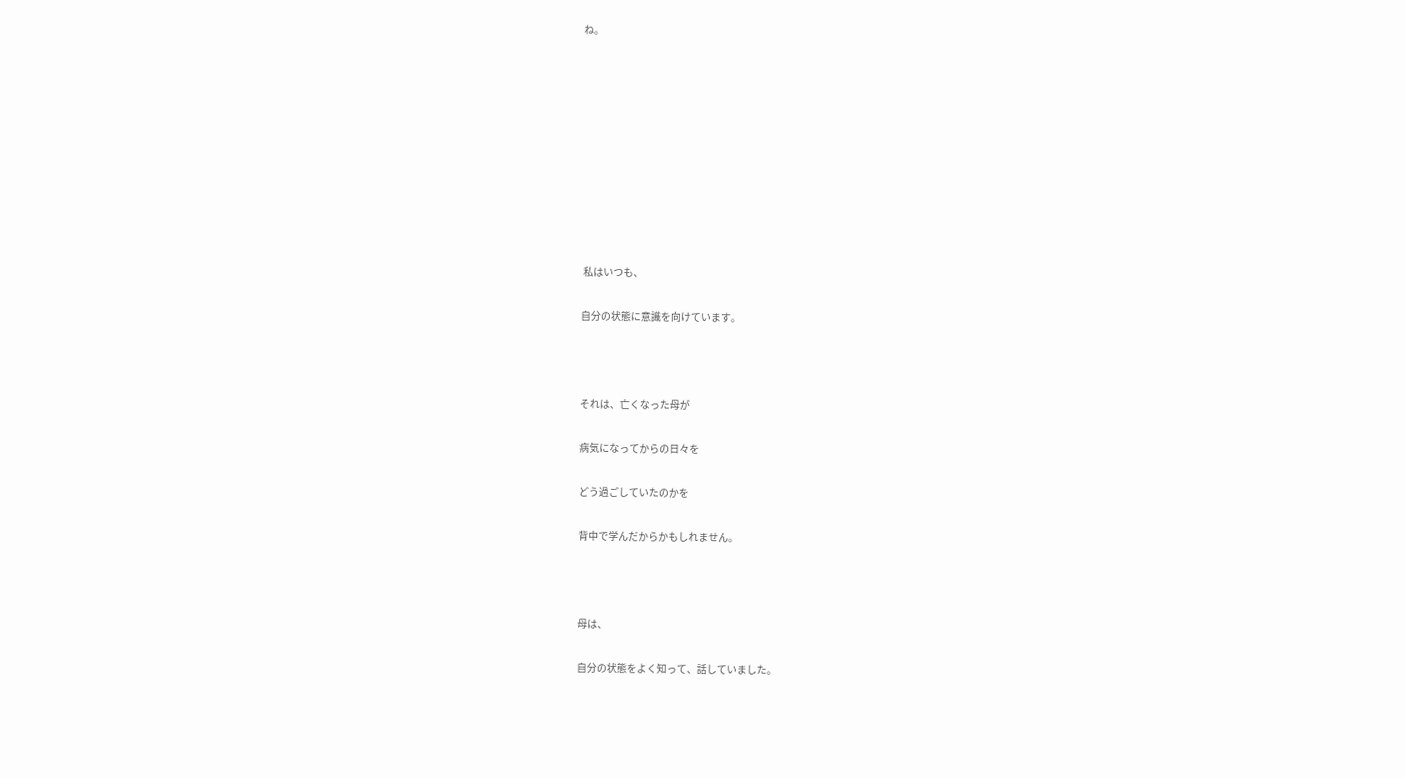ね。










 私はいつも、

自分の状態に意識を向けています。



それは、亡くなった母が

病気になってからの日々を

どう過ごしていたのかを

背中で学んだからかもしれません。



母は、

自分の状態をよく知って、話していました。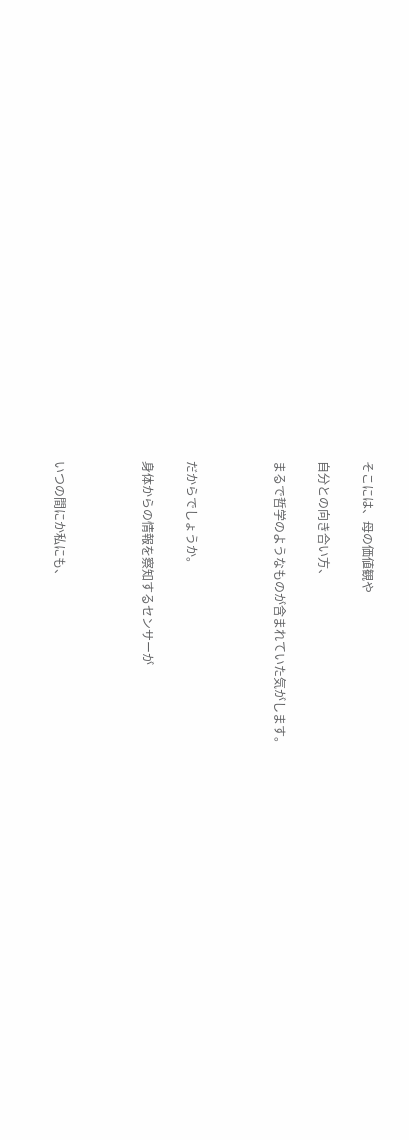そこには、母の価値観や

自分との向き合い方、

まるで哲学のようなものが含まれていた気がします。



だからでしょうか。

身体からの情報を察知するセンサーが



いつの間にか私にも、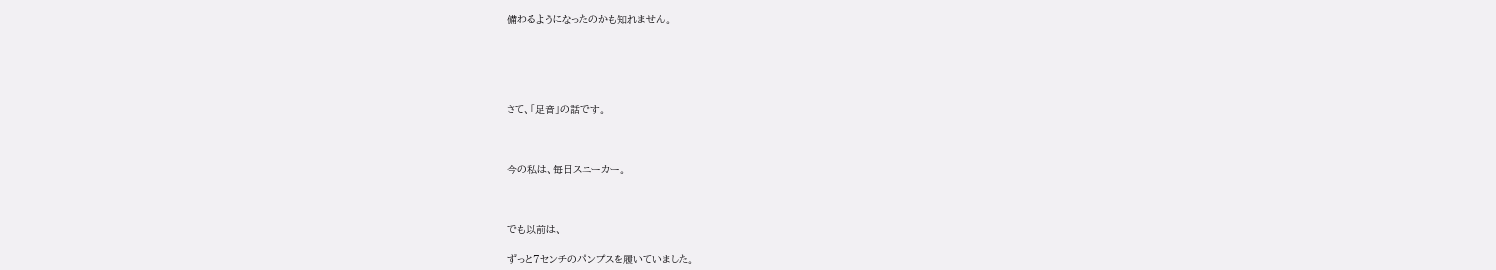備わるようになったのかも知れません。





さて、「足音」の話です。



今の私は、毎日スニーカー。



でも以前は、

ずっと7センチのパンプスを履いていました。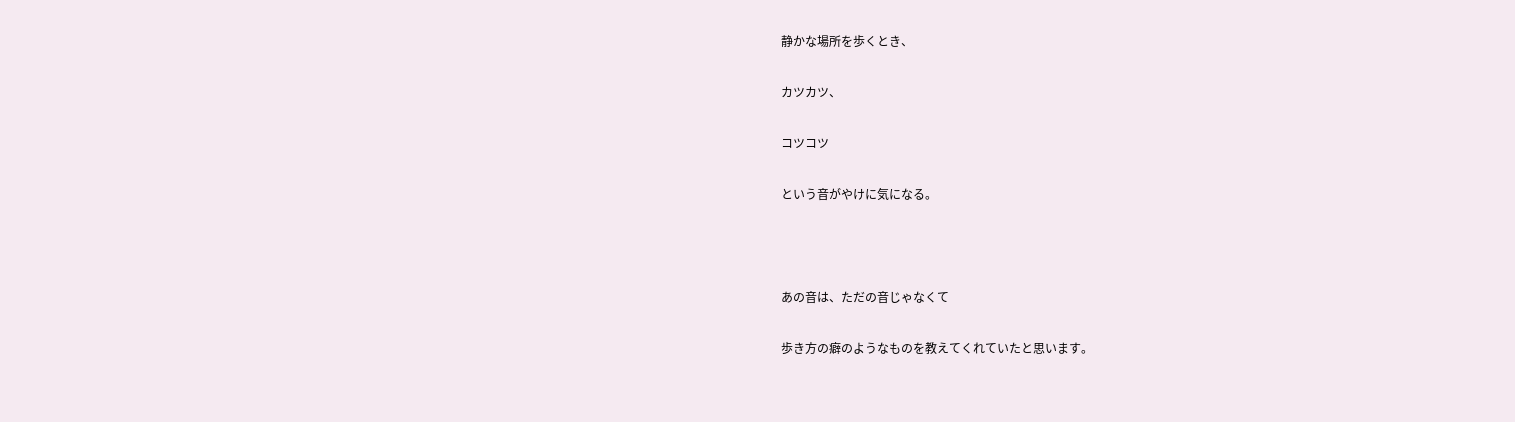静かな場所を歩くとき、

カツカツ、

コツコツ

という音がやけに気になる。



あの音は、ただの音じゃなくて

歩き方の癖のようなものを教えてくれていたと思います。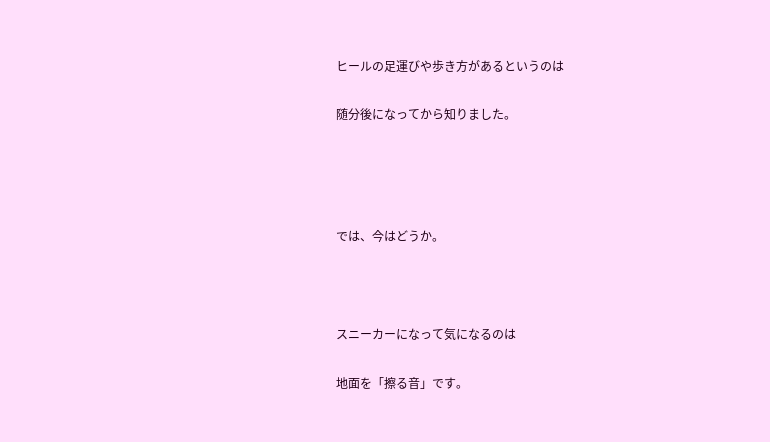ヒールの足運びや歩き方があるというのは

随分後になってから知りました。




では、今はどうか。



スニーカーになって気になるのは

地面を「擦る音」です。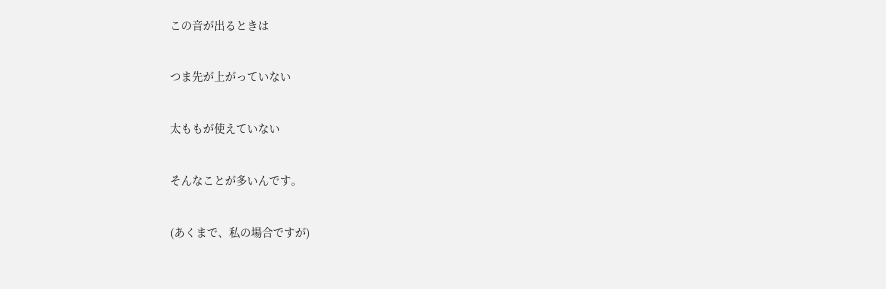この音が出るときは

つま先が上がっていない

太ももが使えていない

そんなことが多いんです。

(あくまで、私の場合ですが)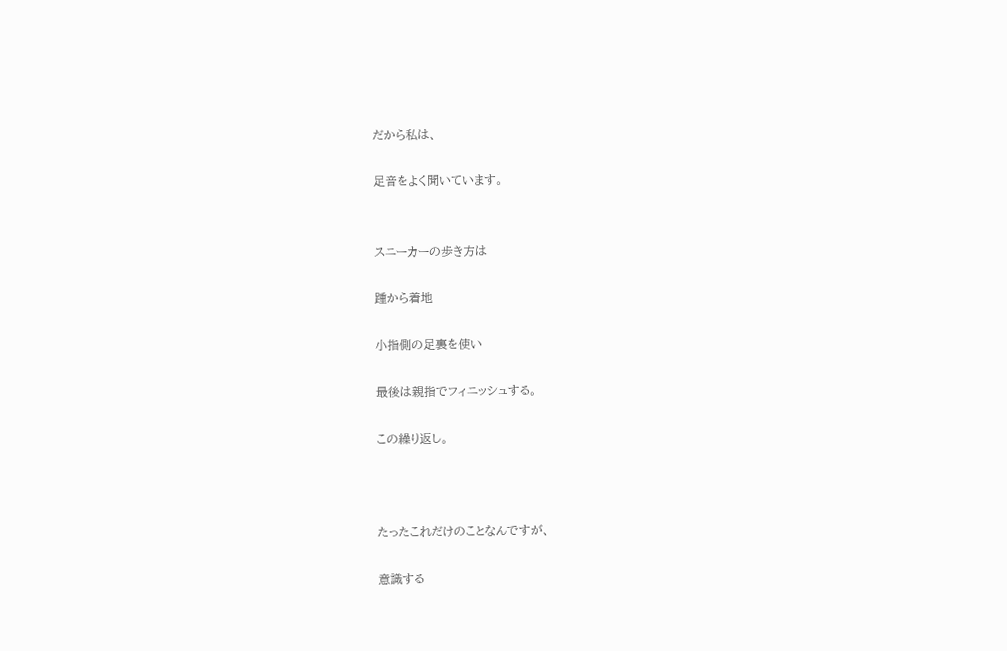だから私は、

足音をよく聞いています。


スニーカーの歩き方は

踵から着地

小指側の足裏を使い

最後は親指でフィニッシュする。

この繰り返し。



たったこれだけのことなんですが、

意識する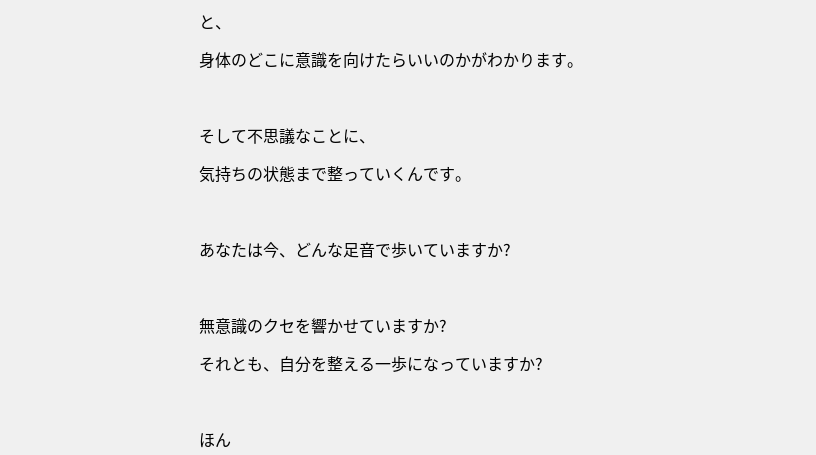と、

身体のどこに意識を向けたらいいのかがわかります。



そして不思議なことに、

気持ちの状態まで整っていくんです。



あなたは今、どんな足音で歩いていますか?



無意識のクセを響かせていますか?

それとも、自分を整える一歩になっていますか?



ほん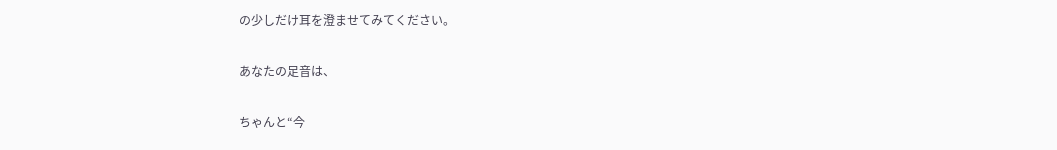の少しだけ耳を澄ませてみてください。

あなたの足音は、

ちゃんと“今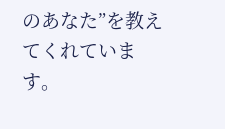のあなた”を教えてくれています。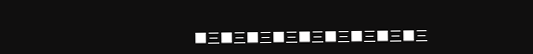■三■三■三■三■三■三■三■三■三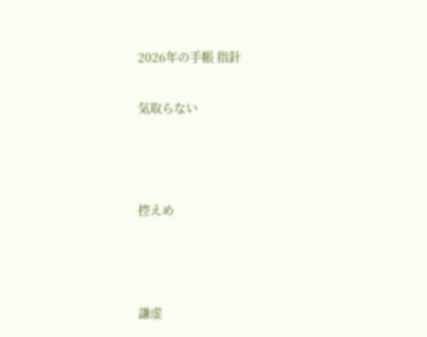2026年の手帳 指針

気取らない



控えめ



謙虚